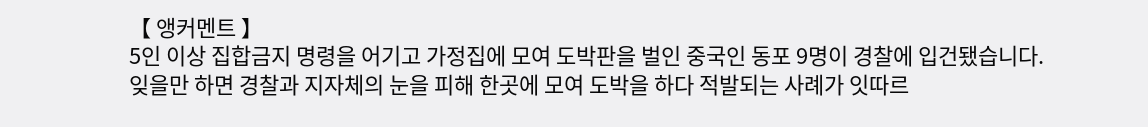【 앵커멘트 】
5인 이상 집합금지 명령을 어기고 가정집에 모여 도박판을 벌인 중국인 동포 9명이 경찰에 입건됐습니다.
잊을만 하면 경찰과 지자체의 눈을 피해 한곳에 모여 도박을 하다 적발되는 사례가 잇따르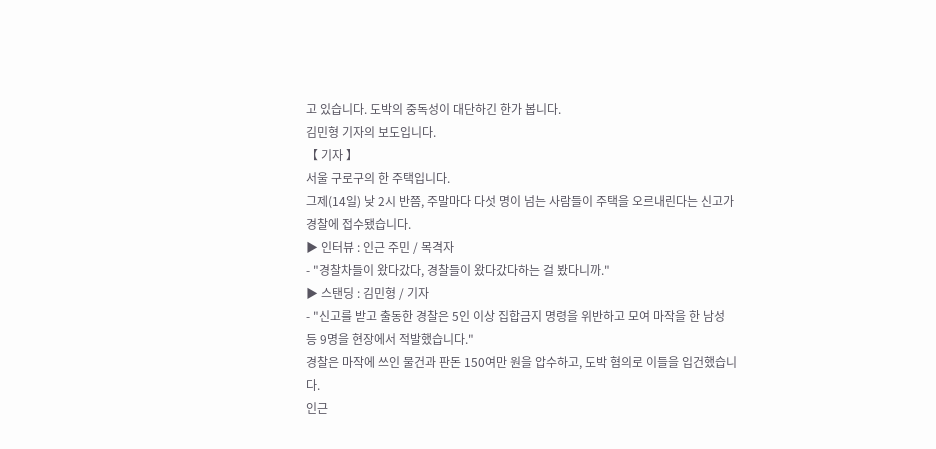고 있습니다. 도박의 중독성이 대단하긴 한가 봅니다.
김민형 기자의 보도입니다.
【 기자 】
서울 구로구의 한 주택입니다.
그제(14일) 낮 2시 반쯤, 주말마다 다섯 명이 넘는 사람들이 주택을 오르내린다는 신고가 경찰에 접수됐습니다.
▶ 인터뷰 : 인근 주민 / 목격자
- "경찰차들이 왔다갔다, 경찰들이 왔다갔다하는 걸 봤다니까."
▶ 스탠딩 : 김민형 / 기자
- "신고를 받고 출동한 경찰은 5인 이상 집합금지 명령을 위반하고 모여 마작을 한 남성 등 9명을 현장에서 적발했습니다."
경찰은 마작에 쓰인 물건과 판돈 150여만 원을 압수하고, 도박 혐의로 이들을 입건했습니다.
인근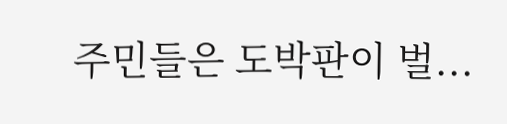주민들은 도박판이 벌...